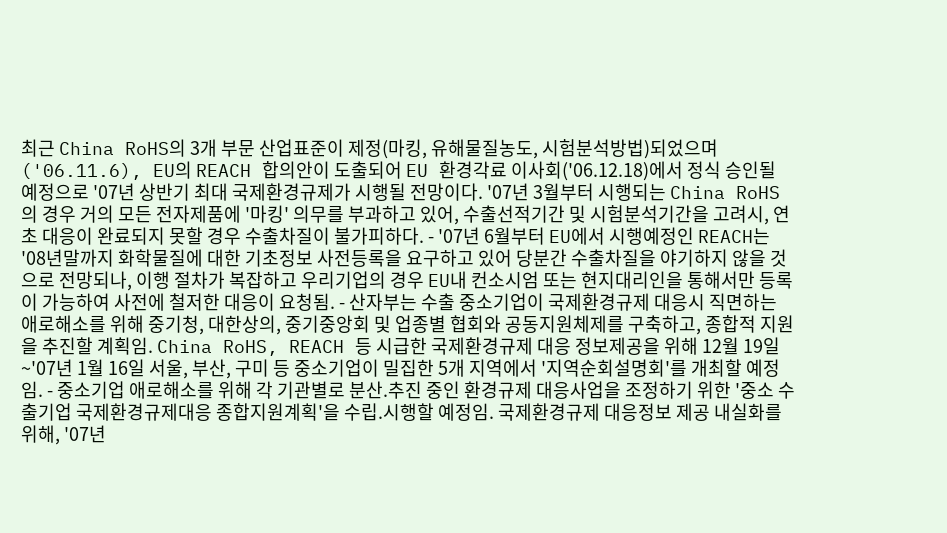최근 China RoHS의 3개 부문 산업표준이 제정(마킹, 유해물질농도, 시험분석방법)되었으며('06.11.6), EU의 REACH 합의안이 도출되어 EU 환경각료 이사회('06.12.18)에서 정식 승인될 예정으로 '07년 상반기 최대 국제환경규제가 시행될 전망이다. '07년 3월부터 시행되는 China RoHS의 경우 거의 모든 전자제품에 '마킹' 의무를 부과하고 있어, 수출선적기간 및 시험분석기간을 고려시, 연초 대응이 완료되지 못할 경우 수출차질이 불가피하다. - '07년 6월부터 EU에서 시행예정인 REACH는 '08년말까지 화학물질에 대한 기초정보 사전등록을 요구하고 있어 당분간 수출차질을 야기하지 않을 것으로 전망되나, 이행 절차가 복잡하고 우리기업의 경우 EU내 컨소시엄 또는 현지대리인을 통해서만 등록이 가능하여 사전에 철저한 대응이 요청됨. - 산자부는 수출 중소기업이 국제환경규제 대응시 직면하는 애로해소를 위해 중기청, 대한상의, 중기중앙회 및 업종별 협회와 공동지원체제를 구축하고, 종합적 지원을 추진할 계획임. China RoHS, REACH 등 시급한 국제환경규제 대응 정보제공을 위해 12월 19일~'07년 1월 16일 서울, 부산, 구미 등 중소기업이 밀집한 5개 지역에서 '지역순회설명회'를 개최할 예정임. - 중소기업 애로해소를 위해 각 기관별로 분산.추진 중인 환경규제 대응사업을 조정하기 위한 '중소 수출기업 국제환경규제대응 종합지원계획'을 수립.시행할 예정임. 국제환경규제 대응정보 제공 내실화를 위해, '07년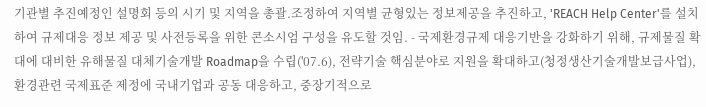기관별 추진예정인 설명회 등의 시기 및 지역을 총괄.조정하여 지역별 균형있는 정보제공을 추진하고, 'REACH Help Center'를 설치하여 규제대응 정보 제공 및 사전등록을 위한 콘소시엄 구성을 유도할 것임. - 국제환경규제 대응기반을 강화하기 위해, 규제물질 확대에 대비한 유해물질 대체기술개발 Roadmap을 수립('07.6), 전략기술 핵심분야로 지원을 확대하고(청정생산기술개발보급사업), 환경관련 국제표준 제정에 국내기업과 공동 대응하고, 중장기적으로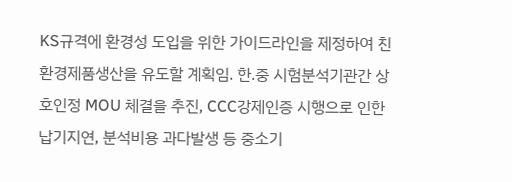KS규격에 환경성 도입을 위한 가이드라인을 제정하여 친환경제품생산을 유도할 계획임. 한.중 시험분석기관간 상호인정 MOU 체결을 추진, CCC강제인증 시행으로 인한 납기지연, 분석비용 과다발생 등 중소기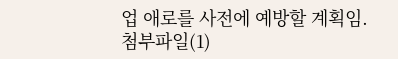업 애로를 사전에 예방할 계획임.
첨부파일(1)